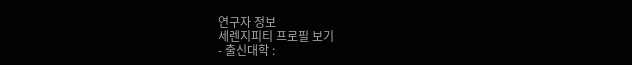연구자 정보
세렌지피티 프로필 보기
- 출신대학 :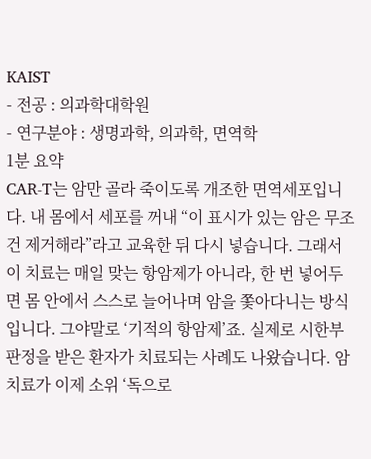KAIST
- 전공 : 의과학대학원
- 연구분야 : 생명과학, 의과학, 면역학
1분 요약
CAR-T는 암만 골라 죽이도록 개조한 면역세포입니다. 내 몸에서 세포를 꺼내 “이 표시가 있는 암은 무조건 제거해라”라고 교육한 뒤 다시 넣습니다. 그래서 이 치료는 매일 맞는 항암제가 아니라, 한 번 넣어두면 몸 안에서 스스로 늘어나며 암을 쫓아다니는 방식입니다. 그야말로 ‘기적의 항암제’죠. 실제로 시한부 판정을 받은 환자가 치료되는 사례도 나왔습니다. 암 치료가 이제 소위 ‘독으로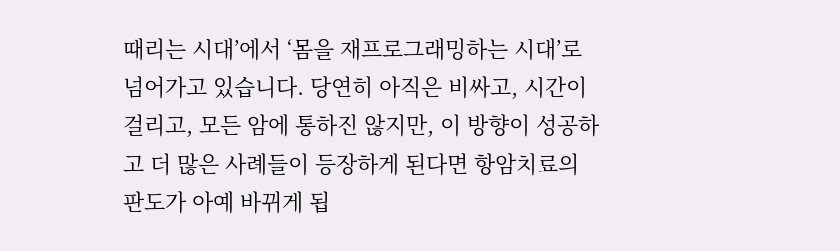때리는 시대’에서 ‘몸을 재프로그래밍하는 시대’로 넘어가고 있습니다. 당연히 아직은 비싸고, 시간이 걸리고, 모든 암에 통하진 않지만, 이 방향이 성공하고 더 많은 사례들이 등장하게 된다면 항암치료의 판도가 아예 바뀌게 됩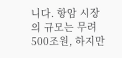니다. 항암 시장의 규모는 무려 500조원, 하지만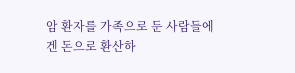암 환자를 가족으로 둔 사람들에겐 돈으로 환산하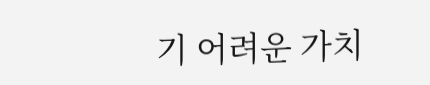기 어려운 가치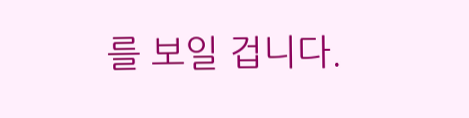를 보일 겁니다.